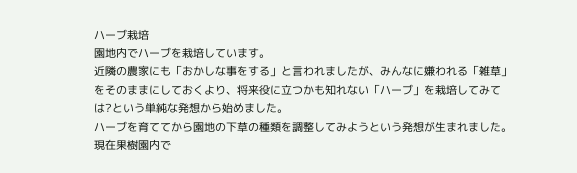ハーブ栽培
園地内でハーブを栽培しています。
近隣の農家にも「おかしな事をする」と言われましたが、みんなに嫌われる「雑草」をそのままにしておくより、将来役に立つかも知れない「ハーブ」を栽培してみては?という単純な発想から始めました。
ハーブを育ててから園地の下草の種類を調整してみようという発想が生まれました。
現在果樹園内で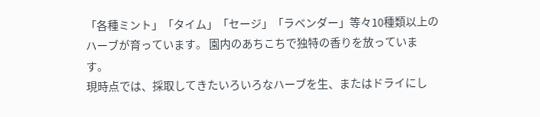「各種ミント」「タイム」「セージ」「ラベンダー」等々10種類以上のハーブが育っています。 園内のあちこちで独特の香りを放っています。
現時点では、採取してきたいろいろなハーブを生、またはドライにし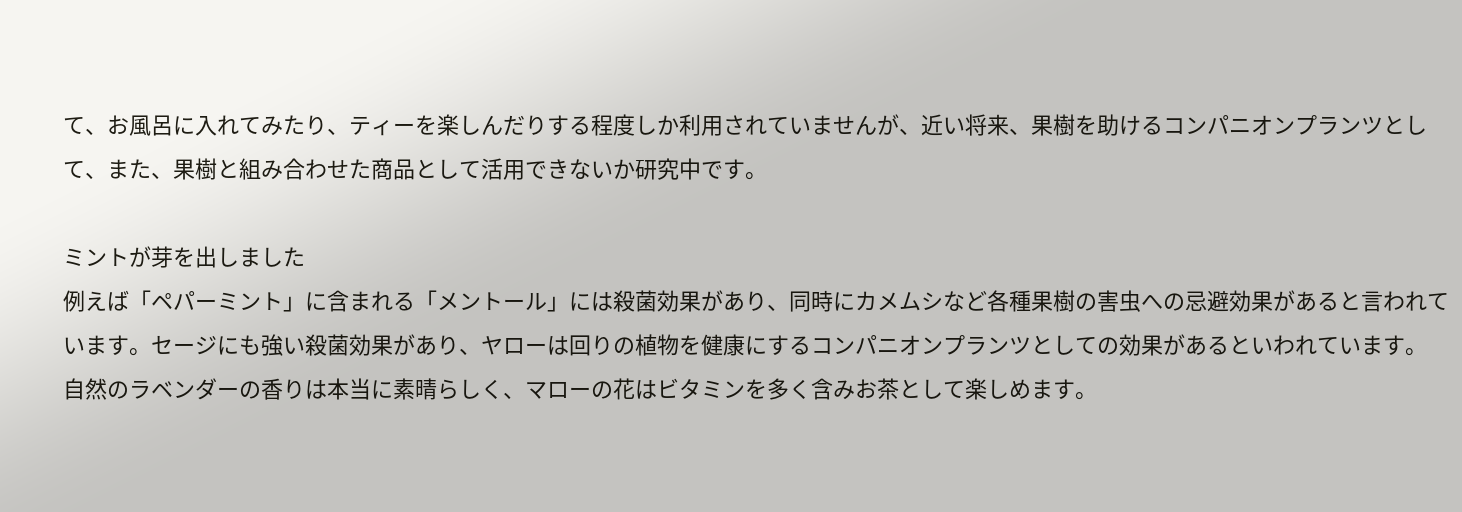て、お風呂に入れてみたり、ティーを楽しんだりする程度しか利用されていませんが、近い将来、果樹を助けるコンパニオンプランツとして、また、果樹と組み合わせた商品として活用できないか研究中です。

ミントが芽を出しました
例えば「ペパーミント」に含まれる「メントール」には殺菌効果があり、同時にカメムシなど各種果樹の害虫への忌避効果があると言われています。セージにも強い殺菌効果があり、ヤローは回りの植物を健康にするコンパニオンプランツとしての効果があるといわれています。
自然のラベンダーの香りは本当に素晴らしく、マローの花はビタミンを多く含みお茶として楽しめます。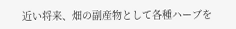近い将来、畑の副産物として各種ハーブを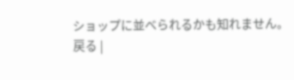ショップに並べられるかも知れません。
戻る |